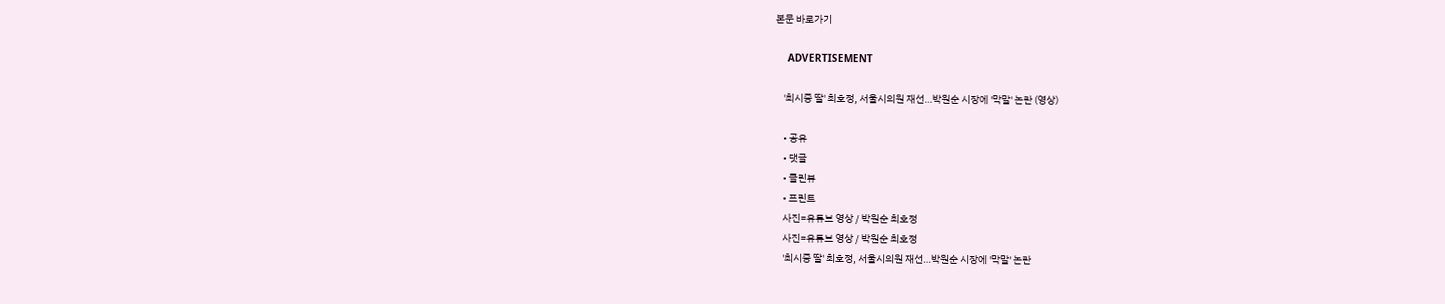본문 바로가기

    ADVERTISEMENT

    '최시중 딸' 최호정, 서울시의원 재선…박원순 시장에 '막말' 논란 (영상)

    • 공유
    • 댓글
    • 클린뷰
    • 프린트
    사진=유튜브 영상 / 박원순 최호정
    사진=유튜브 영상 / 박원순 최호정
    '최시중 딸' 최호정, 서울시의원 재선…박원순 시장에 '막말' 논란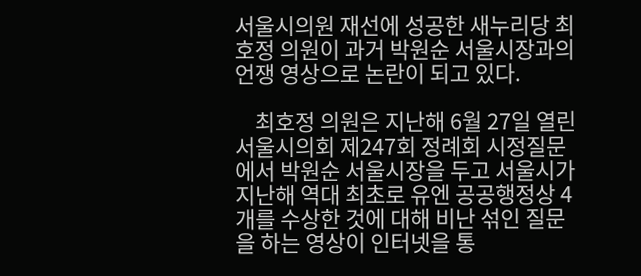서울시의원 재선에 성공한 새누리당 최호정 의원이 과거 박원순 서울시장과의 언쟁 영상으로 논란이 되고 있다.

    최호정 의원은 지난해 6월 27일 열린 서울시의회 제247회 정례회 시정질문에서 박원순 서울시장을 두고 서울시가 지난해 역대 최초로 유엔 공공행정상 4개를 수상한 것에 대해 비난 섞인 질문을 하는 영상이 인터넷을 통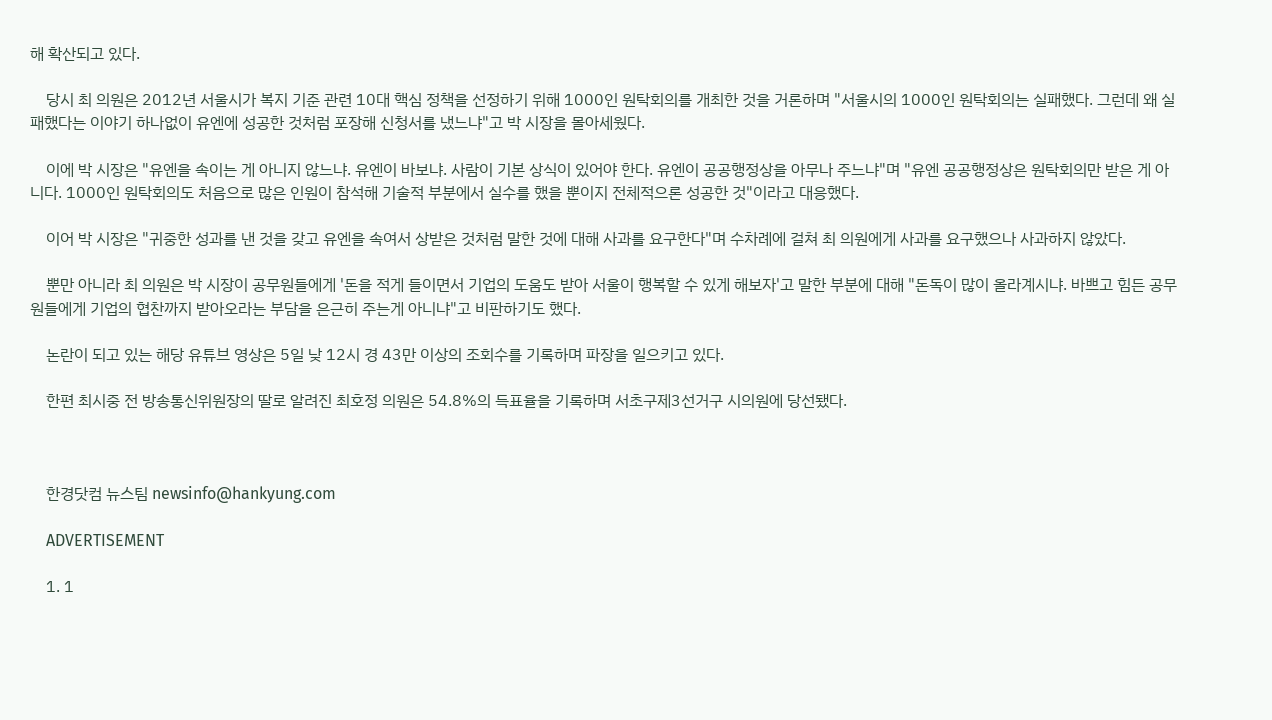해 확산되고 있다.

    당시 최 의원은 2012년 서울시가 복지 기준 관련 10대 핵심 정책을 선정하기 위해 1000인 원탁회의를 개최한 것을 거론하며 "서울시의 1000인 원탁회의는 실패했다. 그런데 왜 실패했다는 이야기 하나없이 유엔에 성공한 것처럼 포장해 신청서를 냈느냐"고 박 시장을 몰아세웠다.

    이에 박 시장은 "유엔을 속이는 게 아니지 않느냐. 유엔이 바보냐. 사람이 기본 상식이 있어야 한다. 유엔이 공공행정상을 아무나 주느냐"며 "유엔 공공행정상은 원탁회의만 받은 게 아니다. 1000인 원탁회의도 처음으로 많은 인원이 참석해 기술적 부분에서 실수를 했을 뿐이지 전체적으론 성공한 것"이라고 대응했다.

    이어 박 시장은 "귀중한 성과를 낸 것을 갖고 유엔을 속여서 상받은 것처럼 말한 것에 대해 사과를 요구한다"며 수차례에 걸쳐 최 의원에게 사과를 요구했으나 사과하지 않았다.

    뿐만 아니라 최 의원은 박 시장이 공무원들에게 '돈을 적게 들이면서 기업의 도움도 받아 서울이 행복할 수 있게 해보자'고 말한 부분에 대해 "돈독이 많이 올라계시냐. 바쁘고 힘든 공무원들에게 기업의 협찬까지 받아오라는 부담을 은근히 주는게 아니냐"고 비판하기도 했다.

    논란이 되고 있는 해당 유튜브 영상은 5일 낮 12시 경 43만 이상의 조회수를 기록하며 파장을 일으키고 있다.

    한편 최시중 전 방송통신위원장의 딸로 알려진 최호정 의원은 54.8%의 득표율을 기록하며 서초구제3선거구 시의원에 당선됐다.



    한경닷컴 뉴스팀 newsinfo@hankyung.com

    ADVERTISEMENT

    1. 1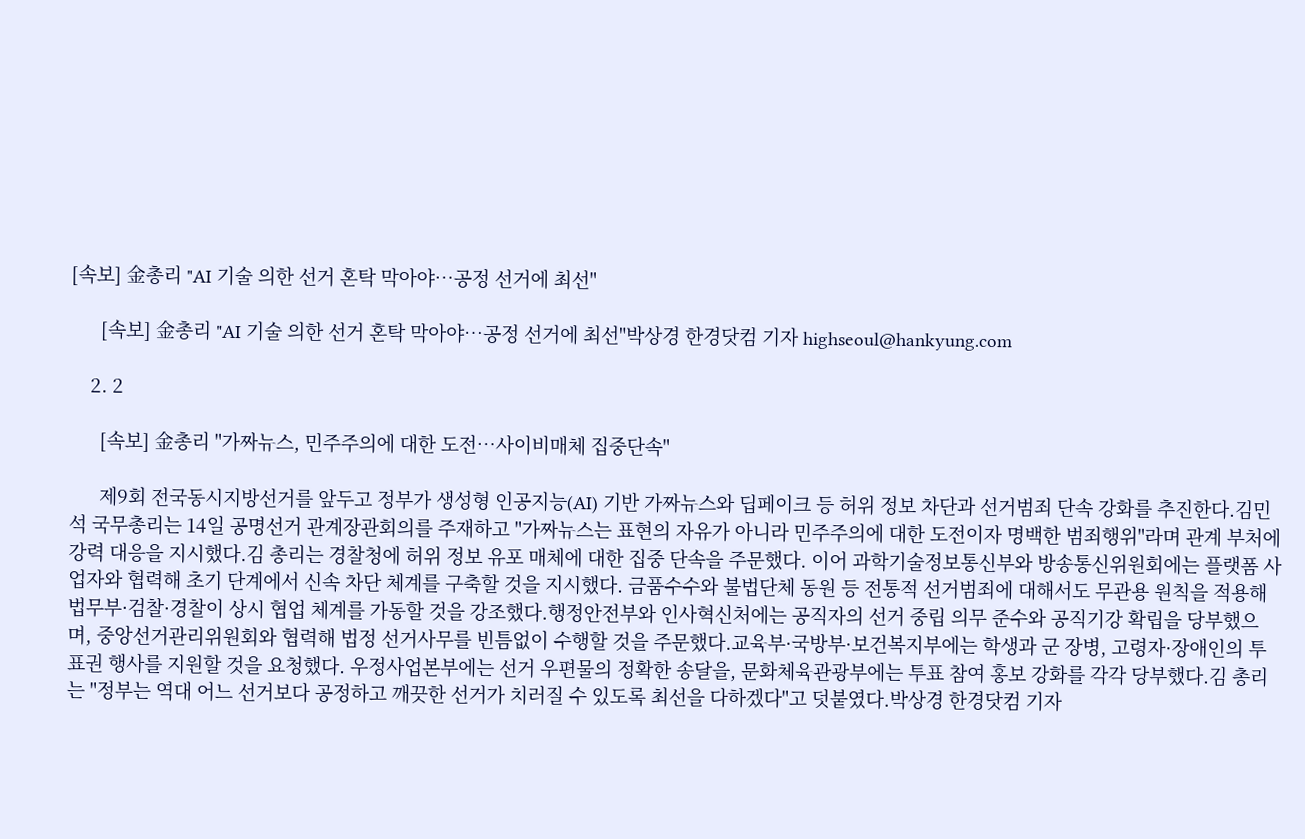[속보] 金총리 "AI 기술 의한 선거 혼탁 막아야…공정 선거에 최선"

      [속보] 金총리 "AI 기술 의한 선거 혼탁 막아야…공정 선거에 최선"박상경 한경닷컴 기자 highseoul@hankyung.com

    2. 2

      [속보] 金총리 "가짜뉴스, 민주주의에 대한 도전…사이비매체 집중단속"

      제9회 전국동시지방선거를 앞두고 정부가 생성형 인공지능(AI) 기반 가짜뉴스와 딥페이크 등 허위 정보 차단과 선거범죄 단속 강화를 추진한다.김민석 국무총리는 14일 공명선거 관계장관회의를 주재하고 "가짜뉴스는 표현의 자유가 아니라 민주주의에 대한 도전이자 명백한 범죄행위"라며 관계 부처에 강력 대응을 지시했다.김 총리는 경찰청에 허위 정보 유포 매체에 대한 집중 단속을 주문했다. 이어 과학기술정보통신부와 방송통신위원회에는 플랫폼 사업자와 협력해 초기 단계에서 신속 차단 체계를 구축할 것을 지시했다. 금품수수와 불법단체 동원 등 전통적 선거범죄에 대해서도 무관용 원칙을 적용해 법무부·검찰·경찰이 상시 협업 체계를 가동할 것을 강조했다.행정안전부와 인사혁신처에는 공직자의 선거 중립 의무 준수와 공직기강 확립을 당부했으며, 중앙선거관리위원회와 협력해 법정 선거사무를 빈틈없이 수행할 것을 주문했다.교육부·국방부·보건복지부에는 학생과 군 장병, 고령자·장애인의 투표권 행사를 지원할 것을 요청했다. 우정사업본부에는 선거 우편물의 정확한 송달을, 문화체육관광부에는 투표 참여 홍보 강화를 각각 당부했다.김 총리는 "정부는 역대 어느 선거보다 공정하고 깨끗한 선거가 치러질 수 있도록 최선을 다하겠다"고 덧붙였다.박상경 한경닷컴 기자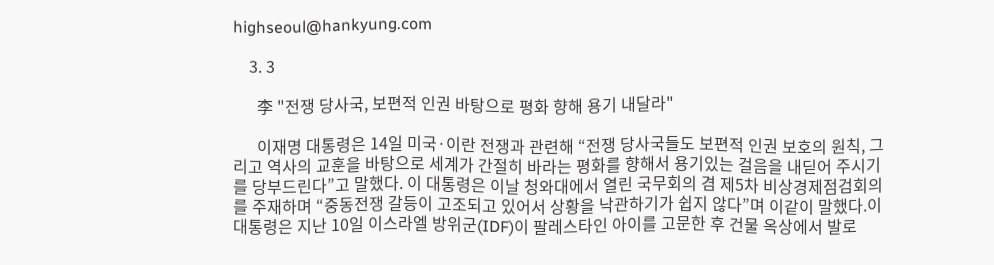highseoul@hankyung.com

    3. 3

      李 "전쟁 당사국, 보편적 인권 바탕으로 평화 향해 용기 내달라"

      이재명 대통령은 14일 미국·이란 전쟁과 관련해 “전쟁 당사국들도 보편적 인권 보호의 원칙, 그리고 역사의 교훈을 바탕으로 세계가 간절히 바라는 평화를 향해서 용기있는 걸음을 내딛어 주시기를 당부드린다”고 말했다. 이 대통령은 이날 청와대에서 열린 국무회의 겸 제5차 비상경제점검회의를 주재하며 “중동전쟁 갈등이 고조되고 있어서 상황을 낙관하기가 쉽지 않다”며 이같이 말했다.이 대통령은 지난 10일 이스라엘 방위군(IDF)이 팔레스타인 아이를 고문한 후 건물 옥상에서 발로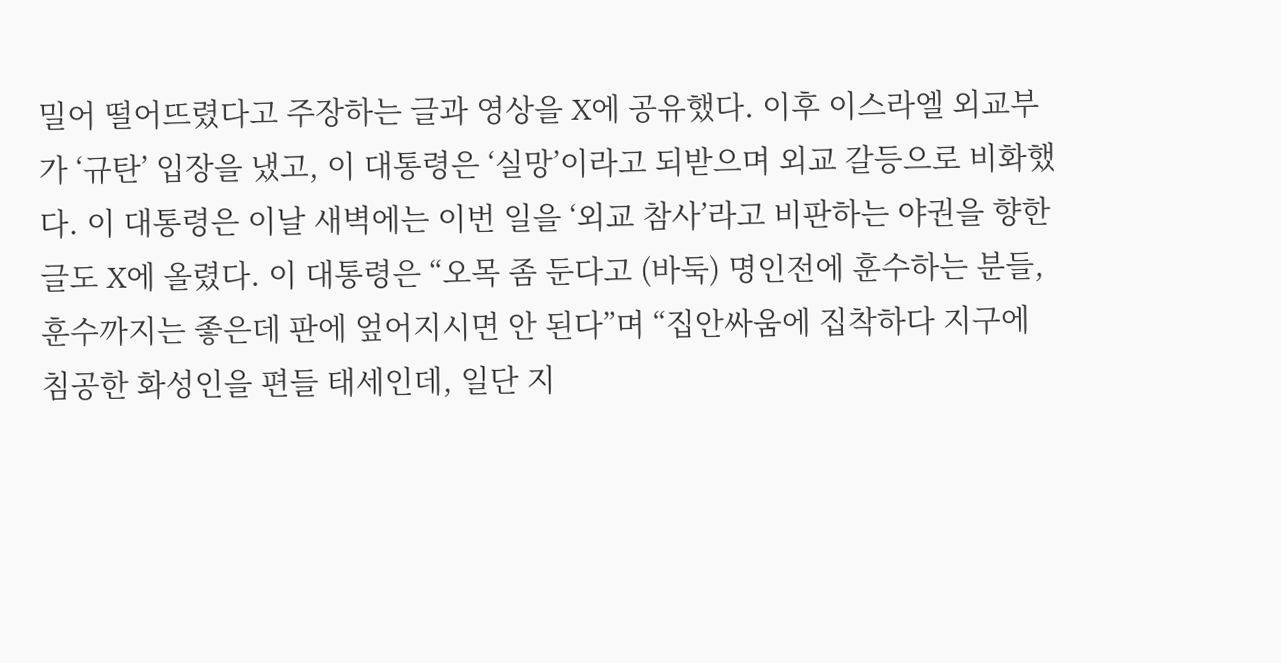밀어 떨어뜨렸다고 주장하는 글과 영상을 X에 공유했다. 이후 이스라엘 외교부가 ‘규탄’ 입장을 냈고, 이 대통령은 ‘실망’이라고 되받으며 외교 갈등으로 비화했다. 이 대통령은 이날 새벽에는 이번 일을 ‘외교 참사’라고 비판하는 야권을 향한 글도 X에 올렸다. 이 대통령은 “오목 좀 둔다고 (바둑) 명인전에 훈수하는 분들, 훈수까지는 좋은데 판에 엎어지시면 안 된다”며 “집안싸움에 집착하다 지구에 침공한 화성인을 편들 태세인데, 일단 지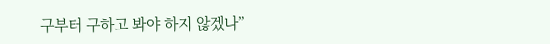구부터 구하고 봐야 하지 않겠나”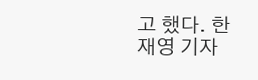고 했다. 한재영 기자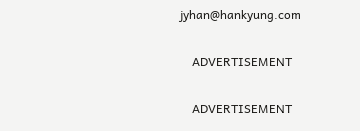jyhan@hankyung.com

    ADVERTISEMENT

    ADVERTISEMENT